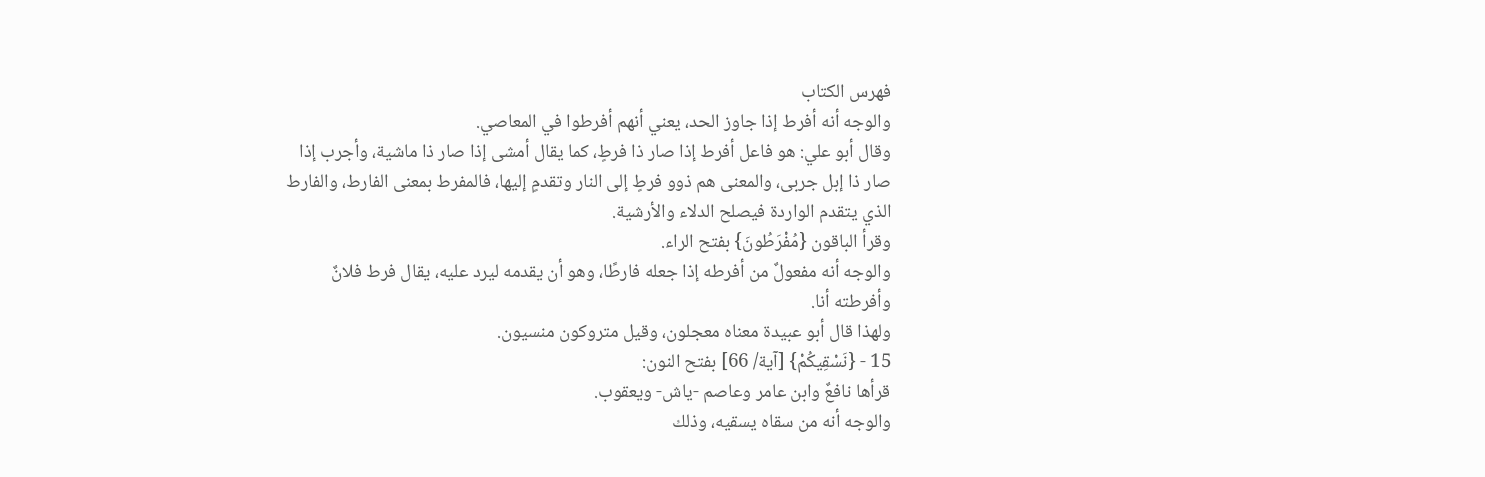فهرس الكتاب
والوجه أنه أفرط إذا جاوز الحد، يعني أنهم أفرطوا في المعاصي.
وقال أبو علي: هو فاعل أفرط إذا صار ذا فرطٍ، كما يقال أمشى إذا صار ذا ماشية، وأجرب إذا صار ذا إبل جربى، والمعنى هم ذوو فرطٍ إلى النار وتقدمٍ إليها، فالمفرط بمعنى الفارط، والفارط الذي يتقدم الواردة فيصلح الدلاء والأرشية.
وقرأ الباقون {مُفْرَطُونَ} بفتح الراء.
والوجه أنه مفعولٌ من أفرطه إذا جعله فارطًا، وهو أن يقدمه ليرد عليه، يقال فرط فلانٌ وأفرطته أنا.
ولهذا قال أبو عبيدة معناه معجلون، وقيل متروكون منسيون.
15 - {نَسْقِيكُمْ} [آية/ 66] بفتح النون:
قرأها نافعٌ وابن عامر وعاصم -ياش- ويعقوب.
والوجه أنه من سقاه يسقيه، وذلك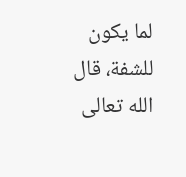لما يكون للشفة، قال الله تعالى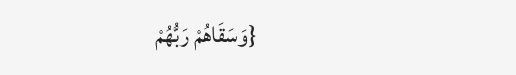{وَسَقَاهُمْ رَبُّهُمْ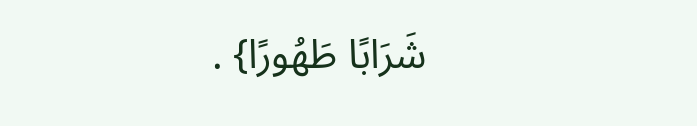شَرَابًا طَهُورًا} .